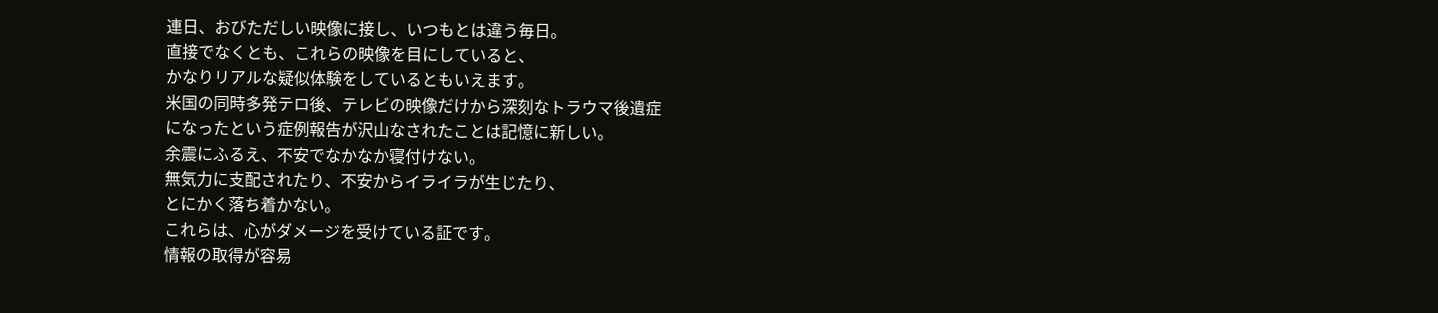連日、おびただしい映像に接し、いつもとは違う毎日。
直接でなくとも、これらの映像を目にしていると、
かなりリアルな疑似体験をしているともいえます。
米国の同時多発テロ後、テレビの映像だけから深刻なトラウマ後遺症
になったという症例報告が沢山なされたことは記憶に新しい。
余震にふるえ、不安でなかなか寝付けない。
無気力に支配されたり、不安からイライラが生じたり、
とにかく落ち着かない。
これらは、心がダメージを受けている証です。
情報の取得が容易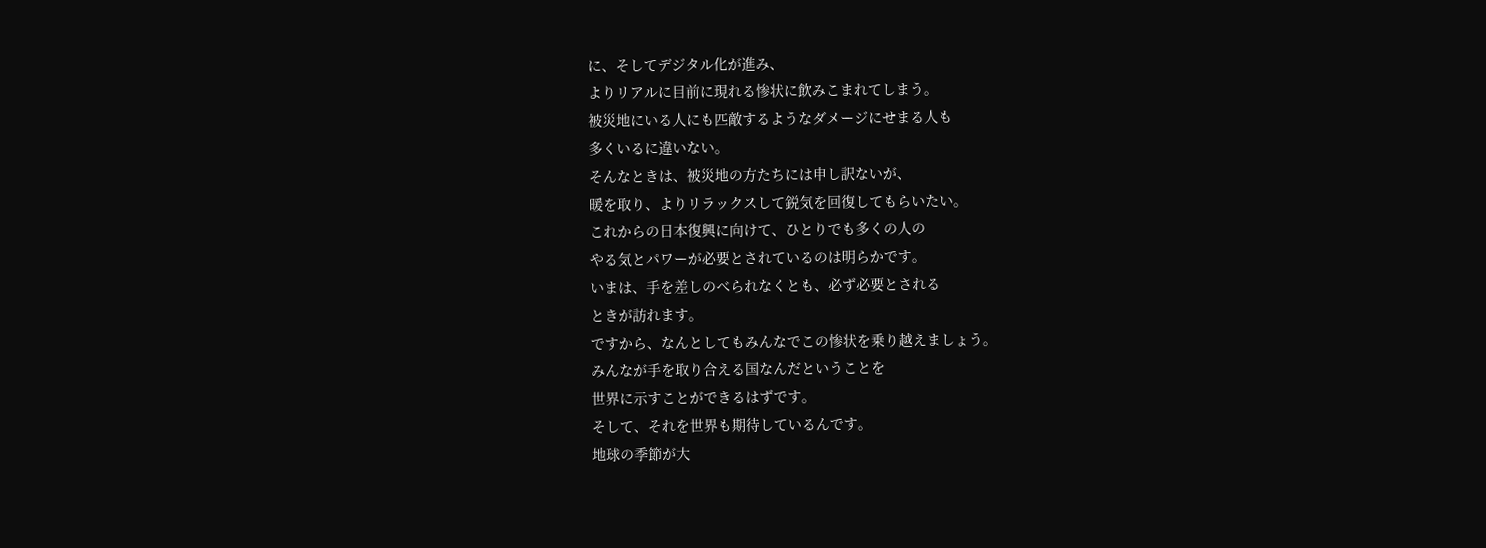に、そしてデジタル化が進み、
よりリアルに目前に現れる惨状に飲みこまれてしまう。
被災地にいる人にも匹敵するようなダメージにせまる人も
多くいるに違いない。
そんなときは、被災地の方たちには申し訳ないが、
暖を取り、よりリラックスして鋭気を回復してもらいたい。
これからの日本復興に向けて、ひとりでも多くの人の
やる気とパワーが必要とされているのは明らかです。
いまは、手を差しのべられなくとも、必ず必要とされる
ときが訪れます。
ですから、なんとしてもみんなでこの惨状を乗り越えましょう。
みんなが手を取り合える国なんだということを
世界に示すことができるはずです。
そして、それを世界も期待しているんです。
地球の季節が大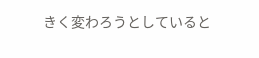きく変わろうとしていると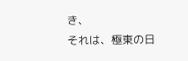き、
それは、極東の日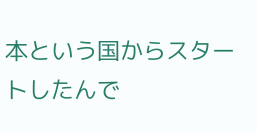本という国からスタートしたんで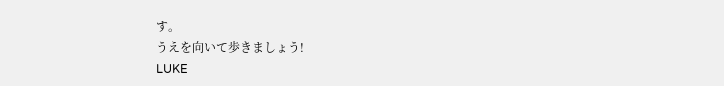す。
うえを向いて歩きましょう!
LUKE